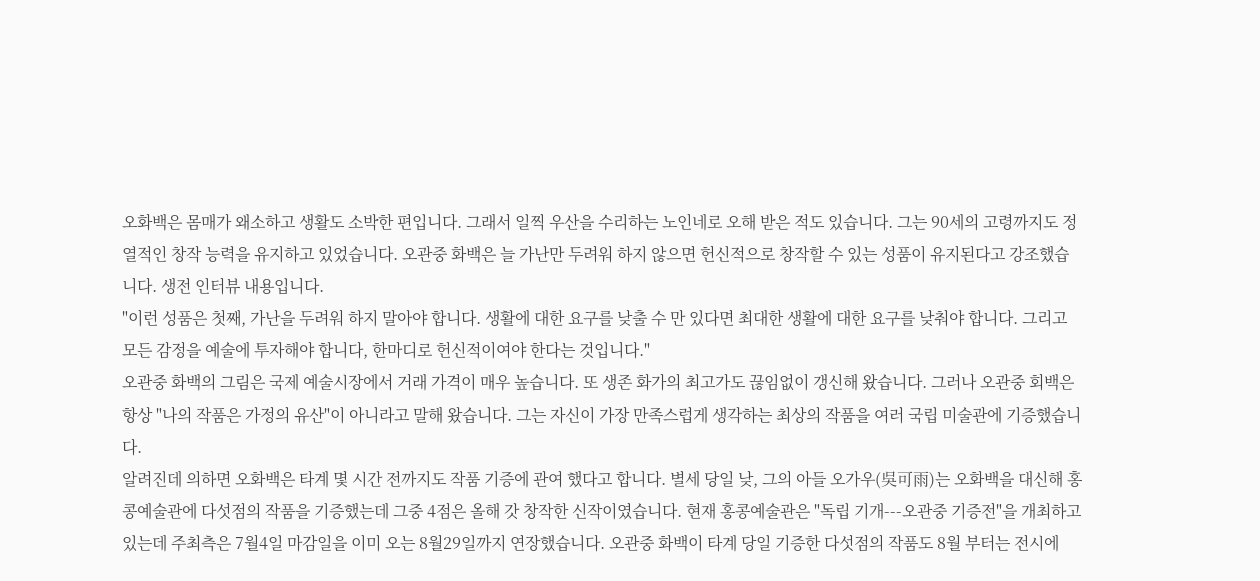오화백은 몸매가 왜소하고 생활도 소박한 편입니다. 그래서 일찍 우산을 수리하는 노인네로 오해 받은 적도 있습니다. 그는 90세의 고령까지도 정열적인 창작 능력을 유지하고 있었습니다. 오관중 화백은 늘 가난만 두려워 하지 않으면 헌신적으로 창작할 수 있는 성품이 유지된다고 강조했습니다. 생전 인터뷰 내용입니다.
"이런 성품은 첫째, 가난을 두려워 하지 말아야 합니다. 생활에 대한 요구를 낮출 수 만 있다면 최대한 생활에 대한 요구를 낮춰야 합니다. 그리고 모든 감정을 예술에 투자해야 합니다, 한마디로 헌신적이여야 한다는 것입니다."
오관중 화백의 그림은 국제 예술시장에서 거래 가격이 매우 높습니다. 또 생존 화가의 최고가도 끊임없이 갱신해 왔습니다. 그러나 오관중 회백은 항상 "나의 작품은 가정의 유산"이 아니라고 말해 왔습니다. 그는 자신이 가장 만족스럽게 생각하는 최상의 작품을 여러 국립 미술관에 기증했습니다.
알려진데 의하면 오화백은 타계 몇 시간 전까지도 작품 기증에 관여 했다고 합니다. 별세 당일 낮, 그의 아들 오가우(吳可雨)는 오화백을 대신해 홍콩예술관에 다섯점의 작품을 기증했는데 그중 4점은 올해 갓 창작한 신작이였습니다. 현재 홍콩예술관은 "독립 기개---오관중 기증전"을 개최하고 있는데 주최측은 7월4일 마감일을 이미 오는 8월29일까지 연장했습니다. 오관중 화백이 타계 당일 기증한 다섯점의 작품도 8월 부터는 전시에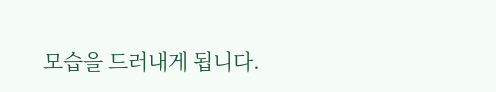모습을 드러내게 됩니다.